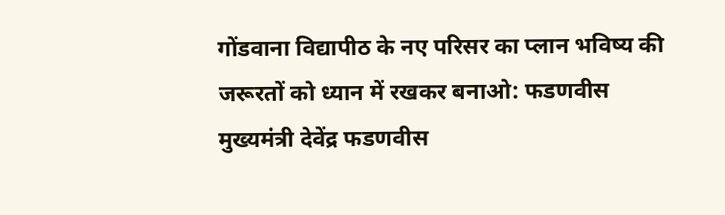गोंडवाना विद्यापीठ के नए परिसर का प्लान भविष्य की जरूरतों को ध्यान में रखकर बनाओ: फडणवीस
मुख्यमंत्री देवेंद्र फडणवीस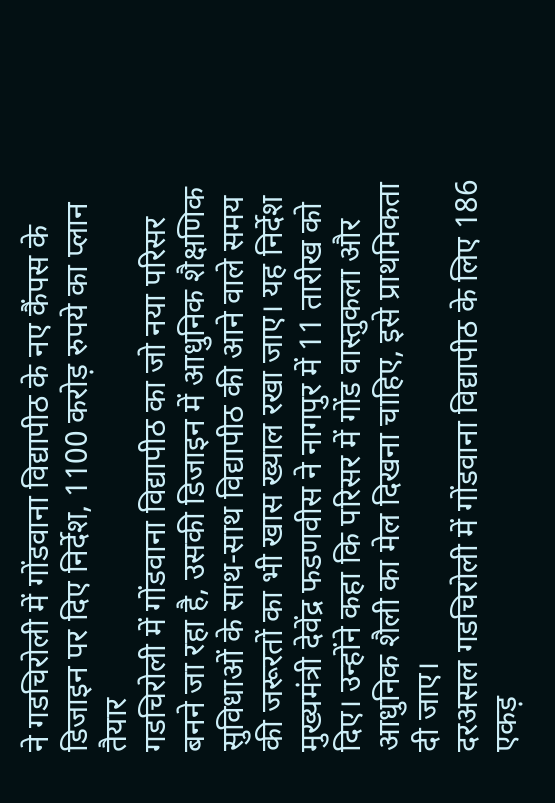ने गडचिरोली में गोंडवाना विद्यापीठ के नए कैंपस के डिजाइन पर दिए निर्देश, 1100 करोड़ रुपये का प्लान तैयार
गडचिरोली में गोंडवाना विद्यापीठ का जो नया परिसर बनने जा रहा है, उसकी डिजाइन में आधुनिक शैक्षणिक सुविधाओं के साथ-साथ विद्यापीठ की आने वाले समय की जरूरतों का भी खास ख्याल रखा जाए। यह निर्देश मुख्यमंत्री देवेंद्र फडणवीस ने नागपुर में 11 तारीख को दिए। उन्होंने कहा कि परिसर में गोंड वास्तुकला और आधुनिक शैली का मेल दिखना चाहिए, इसे प्राथमिकता दी जाए।
दरअसल गडचिरोली में गोंडवाना विद्यापीठ के लिए 186 एकड़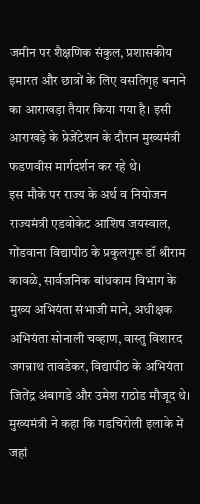जमीन पर शैक्षणिक संकुल, प्रशासकीय इमारत और छात्रों के लिए वसतिगृह बनाने का आराखड़ा तैयार किया गया है। इसी आराखड़े के प्रेजेंटेशन के दौरान मुख्यमंत्री फडणवीस मार्गदर्शन कर रहे थे।
इस मौके पर राज्य के अर्थ व नियोजन राज्यमंत्री एडवोकेट आशिष जयस्वाल, गोंडवाना विद्यापीठ के प्रकुलगुरू डॉ श्रीराम कावळे, सार्वजनिक बांधकाम विभाग के मुख्य अभियंता संभाजी माने, अधीक्षक अभियंता सोनाली चव्हाण, वास्तु विशारद जगन्नाथ तावडेकर, विद्यापीठ के अभियंता जितेंद्र अंबागडे और उमेश राठोड मौजूद थे।
मुख्यमंत्री ने कहा कि गडचिरोली इलाके में जहां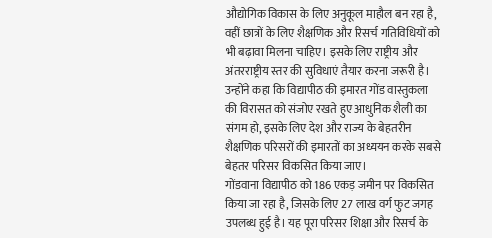औद्योगिक विकास के लिए अनुकूल माहौल बन रहा है, वहीं छात्रों के लिए शैक्षणिक और रिसर्च गतिविधियों को भी बढ़ावा मिलना चाहिए। इसके लिए राष्ट्रीय और अंतरराष्ट्रीय स्तर की सुविधाएं तैयार करना जरूरी है। उन्होंने कहा कि विद्यापीठ की इमारत गोंड वास्तुकला की विरासत को संजोए रखते हुए आधुनिक शैली का संगम हो, इसके लिए देश और राज्य के बेहतरीन शैक्षणिक परिसरों की इमारतों का अध्ययन करके सबसे बेहतर परिसर विकसित किया जाए।
गोंडवाना विद्यापीठ को 186 एकड़ जमीन पर विकसित किया जा रहा है, जिसके लिए 27 लाख वर्ग फुट जगह उपलब्ध हुई है। यह पूरा परिसर शिक्षा और रिसर्च के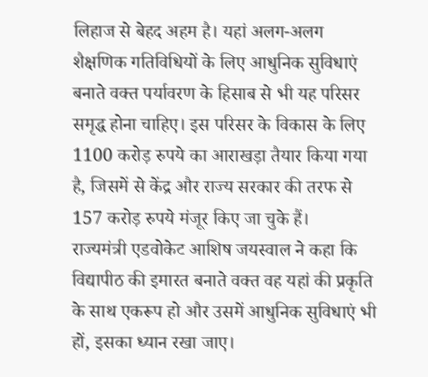लिहाज से बेहद अहम है। यहां अलग-अलग शैक्षणिक गतिविधियों के लिए आधुनिक सुविधाएं बनाते वक्त पर्यावरण के हिसाब से भी यह परिसर समृद्ध होना चाहिए। इस परिसर के विकास के लिए 1100 करोड़ रुपये का आराखड़ा तैयार किया गया है, जिसमें से केंद्र और राज्य सरकार की तरफ से 157 करोड़ रुपये मंजूर किए जा चुके हैं।
राज्यमंत्री एडवोकेट आशिष जयस्वाल ने कहा कि विद्यापीठ की इमारत बनाते वक्त वह यहां की प्रकृति के साथ एकरूप हो और उसमें आधुनिक सुविधाएं भी हों, इसका ध्यान रखा जाए।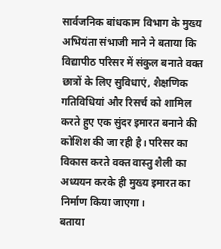सार्वजनिक बांधकाम विभाग के मुख्य अभियंता संभाजी माने ने बताया कि विद्यापीठ परिसर में संकुल बनाते वक्त छात्रों के लिए सुविधाएं, शैक्षणिक गतिविधियां और रिसर्च को शामिल करते हुए एक सुंदर इमारत बनाने की कोशिश की जा रही है। परिसर का विकास करते वक्त वास्तु शैली का अध्ययन करके ही मुख्य इमारत का निर्माण किया जाएगा।
बताया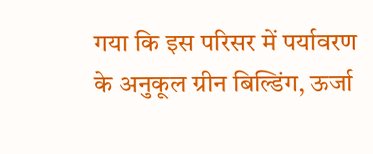गया कि इस परिसर में पर्यावरण के अनुकूल ग्रीन बिल्डिंग, ऊर्जा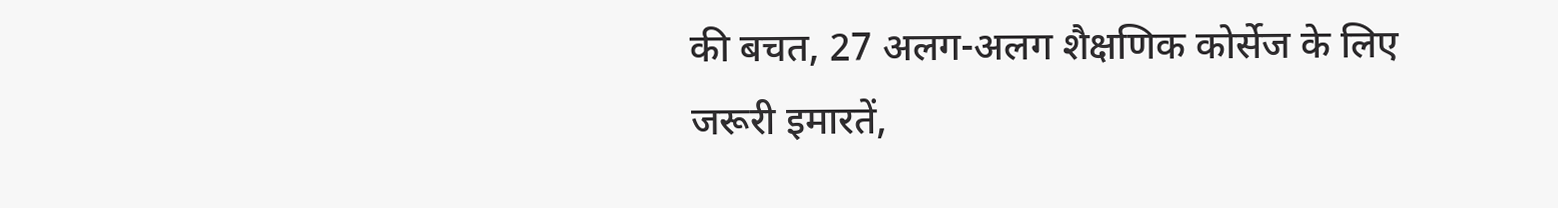की बचत, 27 अलग-अलग शैक्षणिक कोर्सेज के लिए जरूरी इमारतें,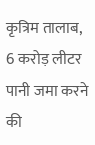कृत्रिम तालाब, 6 करोड़ लीटर पानी जमा करने की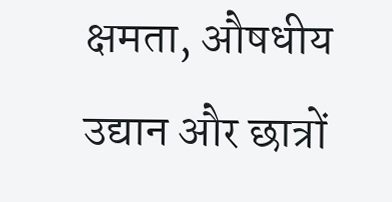क्षमता, औषधीय उद्यान और छात्रों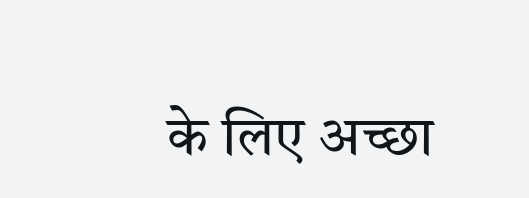के लिए अच्छा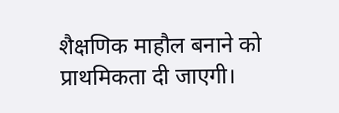शैक्षणिक माहौल बनाने को प्राथमिकता दी जाएगी।